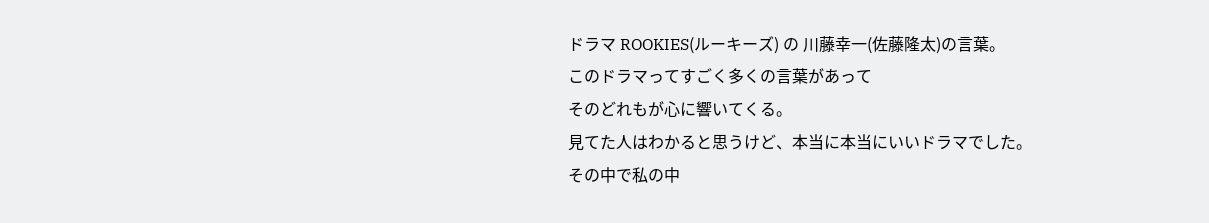ドラマ ROOKIES(ルーキーズ) の 川藤幸一(佐藤隆太)の言葉。
このドラマってすごく多くの言葉があって
そのどれもが心に響いてくる。
見てた人はわかると思うけど、本当に本当にいいドラマでした。
その中で私の中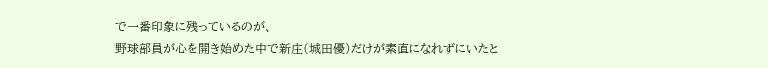で一番印象に残っているのが、
野球部員が心を開き始めた中で新庄(城田優)だけが素直になれずにいたと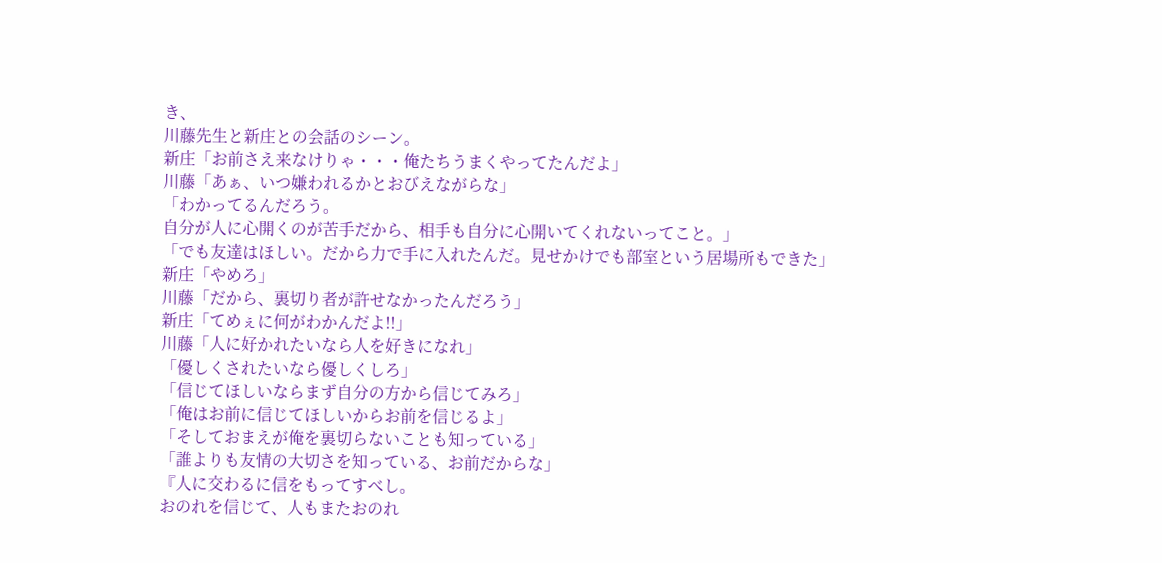き、
川藤先生と新庄との会話のシーン。
新庄「お前さえ来なけりゃ・・・俺たちうまくやってたんだよ」
川藤「あぁ、いつ嫌われるかとおびえながらな」
「わかってるんだろう。
自分が人に心開くのが苦手だから、相手も自分に心開いてくれないってこと。」
「でも友達はほしい。だから力で手に入れたんだ。見せかけでも部室という居場所もできた」
新庄「やめろ」
川藤「だから、裏切り者が許せなかったんだろう」
新庄「てめぇに何がわかんだよ!!」
川藤「人に好かれたいなら人を好きになれ」
「優しくされたいなら優しくしろ」
「信じてほしいならまず自分の方から信じてみろ」
「俺はお前に信じてほしいからお前を信じるよ」
「そしておまえが俺を裏切らないことも知っている」
「誰よりも友情の大切さを知っている、お前だからな」
『人に交わるに信をもってすべし。
おのれを信じて、人もまたおのれ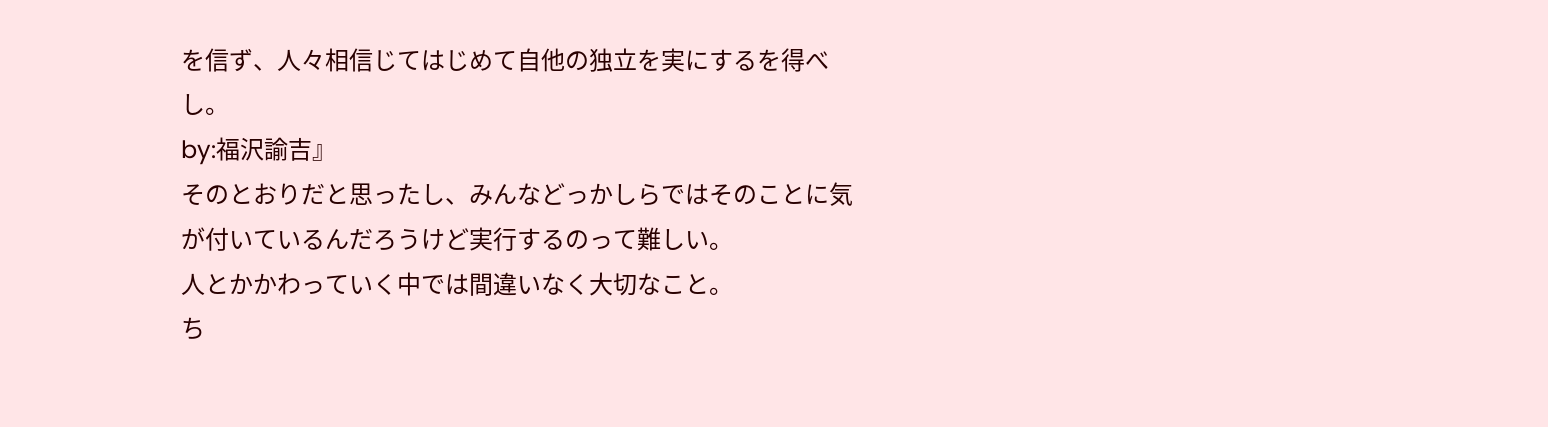を信ず、人々相信じてはじめて自他の独立を実にするを得べし。
by:福沢諭吉』
そのとおりだと思ったし、みんなどっかしらではそのことに気が付いているんだろうけど実行するのって難しい。
人とかかわっていく中では間違いなく大切なこと。
ち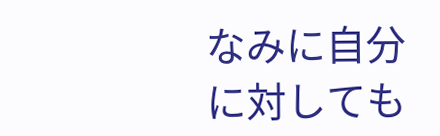なみに自分に対しても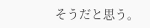そうだと思う。